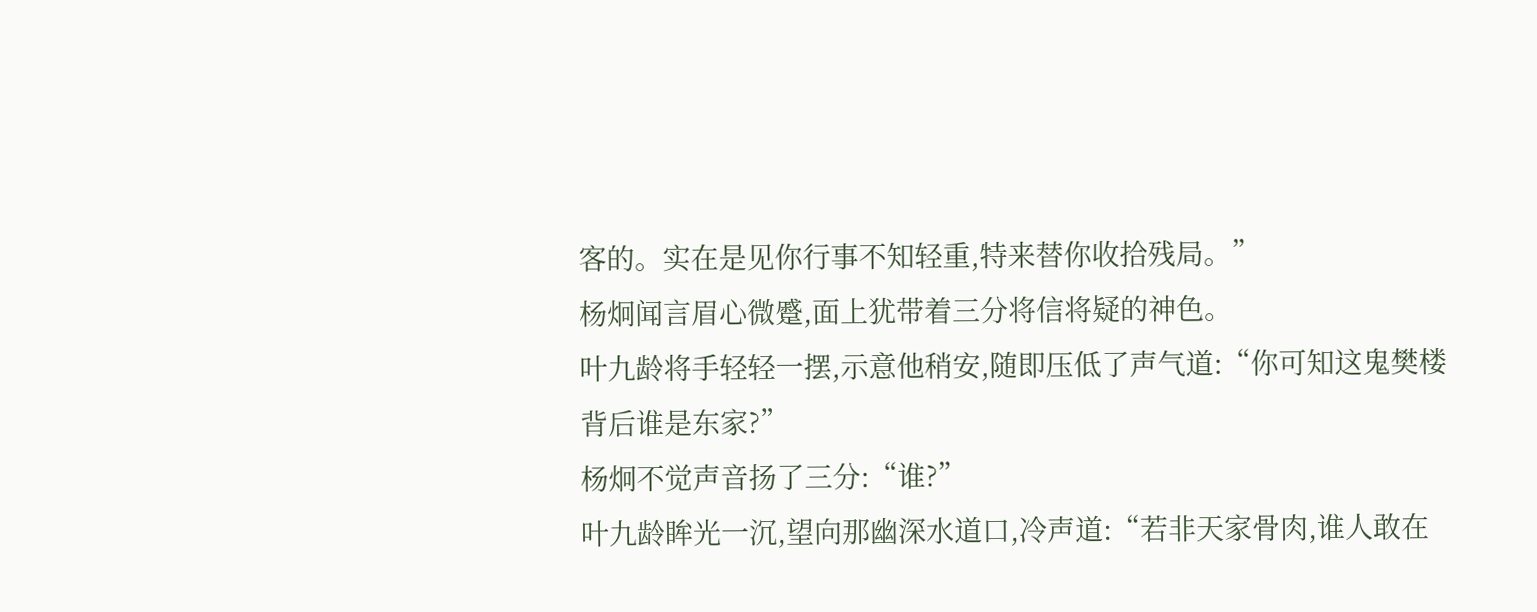客的。实在是见你行事不知轻重,特来替你收拾残局。”
杨炯闻言眉心微蹙,面上犹带着三分将信将疑的神色。
叶九龄将手轻轻一摆,示意他稍安,随即压低了声气道:“你可知这鬼樊楼背后谁是东家?”
杨炯不觉声音扬了三分:“谁?”
叶九龄眸光一沉,望向那幽深水道口,冷声道:“若非天家骨肉,谁人敢在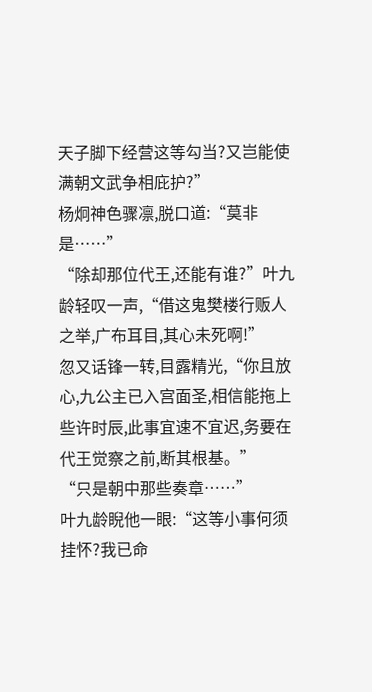天子脚下经营这等勾当?又岂能使满朝文武争相庇护?”
杨炯神色骤凛,脱口道:“莫非是……”
“除却那位代王,还能有谁?”叶九龄轻叹一声,“借这鬼樊楼行贩人之举,广布耳目,其心未死啊!”
忽又话锋一转,目露精光,“你且放心,九公主已入宫面圣,相信能拖上些许时辰,此事宜速不宜迟,务要在代王觉察之前,断其根基。”
“只是朝中那些奏章……”
叶九龄睨他一眼:“这等小事何须挂怀?我已命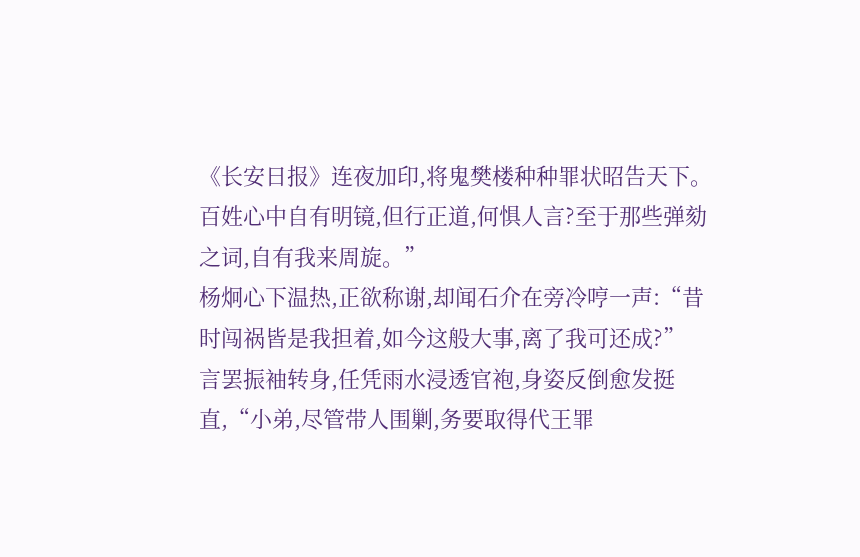《长安日报》连夜加印,将鬼樊楼种种罪状昭告天下。百姓心中自有明镜,但行正道,何惧人言?至于那些弹劾之词,自有我来周旋。”
杨炯心下温热,正欲称谢,却闻石介在旁冷哼一声:“昔时闯祸皆是我担着,如今这般大事,离了我可还成?”
言罢振袖转身,任凭雨水浸透官袍,身姿反倒愈发挺直,“小弟,尽管带人围剿,务要取得代王罪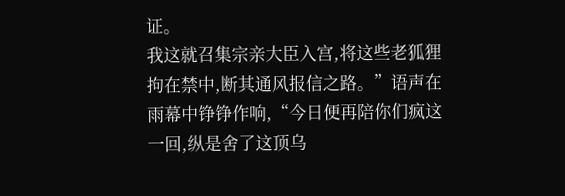证。
我这就召集宗亲大臣入宫,将这些老狐狸拘在禁中,断其通风报信之路。”语声在雨幕中铮铮作响,“今日便再陪你们疯这一回,纵是舍了这顶乌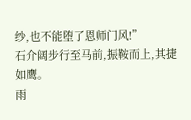纱,也不能堕了恩师门风!”
石介阔步行至马前,振鞍而上,其捷如鹰。
雨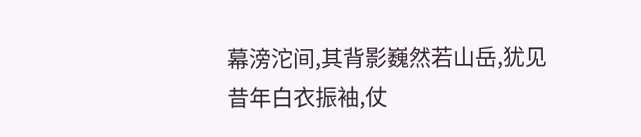幕滂沱间,其背影巍然若山岳,犹见昔年白衣振袖,仗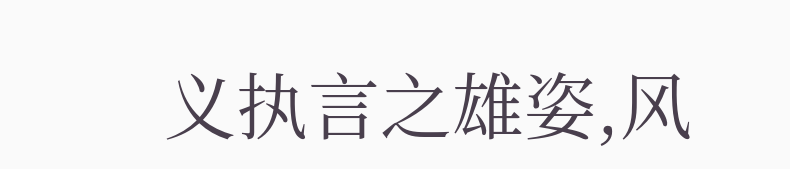义执言之雄姿,风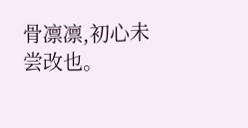骨凛凛,初心未尝改也。